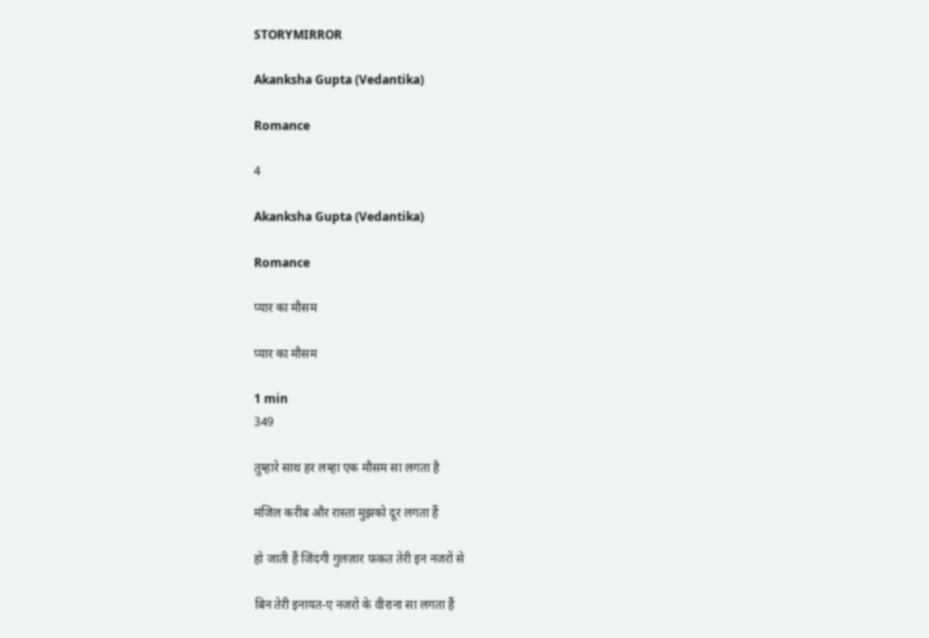STORYMIRROR

Akanksha Gupta (Vedantika)

Romance

4

Akanksha Gupta (Vedantika)

Romance

प्यार का मौसम

प्यार का मौसम

1 min
349

तुम्हारे साथ हर लम्हा एक मौसम सा लगता है

मंजिल करीब और रास्ता मुझको दूर लगता हैं

हो जाती हैं जिंदगी गुलज़ार फ़क़त तेरी इन नजरों से

बिन तेरी इनायत-ए नजरों के वीराना सा लगता हैं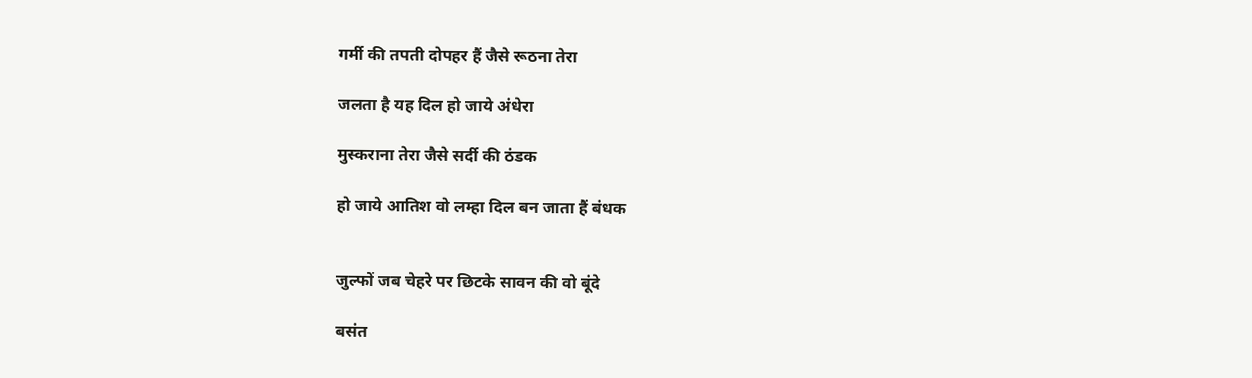गर्मी की तपती दोपहर हैं जैसे रूठना तेरा

जलता है यह दिल हो जाये अंधेरा

मुस्कराना तेरा जैसे सर्दी की ठंडक

हो जाये आतिश वो लम्हा दिल बन जाता हैं बंधक


जुल्फों जब चेहरे पर छिटके सावन की वो बूंदे

बसंत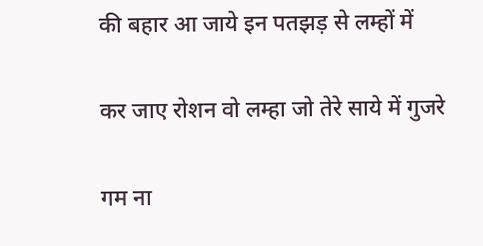की बहार आ जाये इन पतझड़ से लम्हों में

कर जाए रोशन वो लम्हा जो तेरे साये में गुजरे

गम ना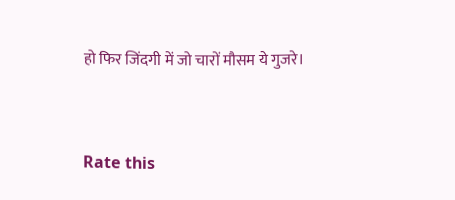हो फिर जिंदगी में जो चारों मौसम ये गुजरे।


Rate this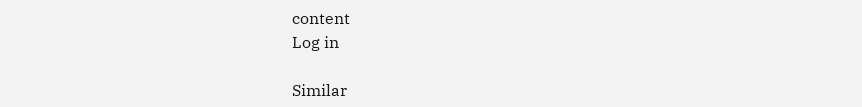content
Log in

Similar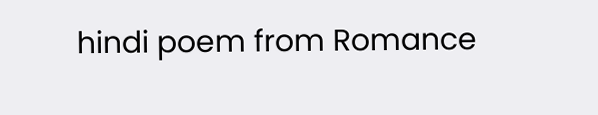hindi poem from Romance